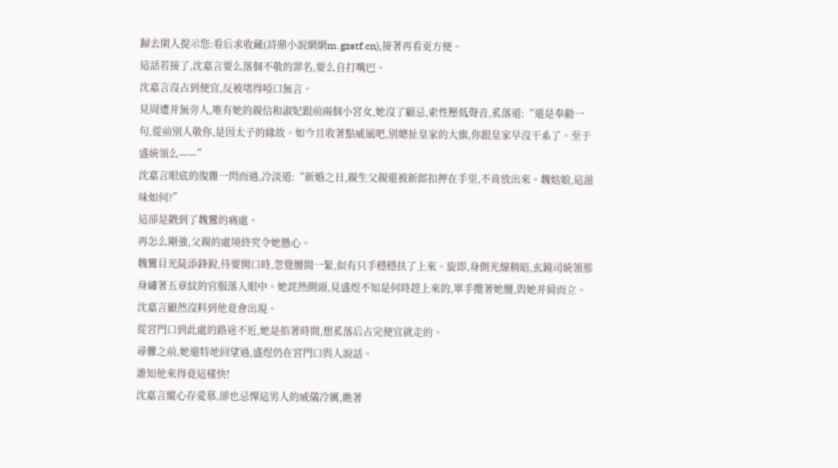歸去閑人提示您:看后求收藏(詩鼎小說網網m.gzstf.cn),接著再看更方便。
這話若接了,沈嘉言要么落個不敬的罪名,要么自打嘴巴。
沈嘉言沒占到便宜,反被堵得啞口無言。
見周遭并無旁人,唯有她的親信和淑妃跟前兩個小宮女,她沒了顧忌,索性壓低聲音,奚落道:“還是奉勸一句,從前別人敬你,是因太子的緣故。如今且收著點威風吧,別總扯皇家的大旗,你跟皇家早沒干系了。至于盛統領么——”
沈嘉言眼底的復雜一閃而過,冷淡道:“新婚之日,親生父親還被新郎扣押在手里,不肯放出來。魏姑娘,這滋味如何?”
這卻是戳到了魏鸞的痛處。
再怎么剛強,父親的處境終究令她懸心。
魏鸞目光陡添鋒銳,待要開口時,忽覺腰間一緊,似有只手穩穩扶了上來。旋即,身側光線稍暗,玄鏡司統領那身繡著五章紋的官服落入眼中。她詫然側頭,見盛煜不知是何時趕上來的,單手攬著她腰,與她并肩而立。
沈嘉言顯然沒料到他竟會出現。
從宮門口到此處的路途不近,她是掐著時間,想奚落后占完便宜就走的。
尋釁之前,她還特地回望過,盛煜仍在宮門口與人說話。
誰知他來得竟這樣快!
沈嘉言縱心存愛慕,卻也忌憚這男人的威儀冷厲,瞧著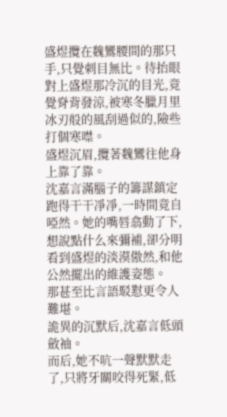盛煜攬在魏鸞腰間的那只手,只覺刺目無比。待抬眼對上盛煜那冷沉的目光,竟覺脊背發涼,被寒冬臘月里冰刃般的風刮過似的,險些打個寒噤。
盛煜沉眉,攬著魏鸞往他身上靠了靠。
沈嘉言滿腦子的籌謀鎮定跑得干干凈凈,一時間竟自啞然。她的嘴唇翕動了下,想說點什么來彌補,卻分明看到盛煜的淡漠傲然,和他公然擺出的維護姿態。
那甚至比言語駁懟更令人難堪。
詭異的沉默后,沈嘉言低頭斂袖。
而后,她不吭一聲默默走了,只將牙關咬得死緊,低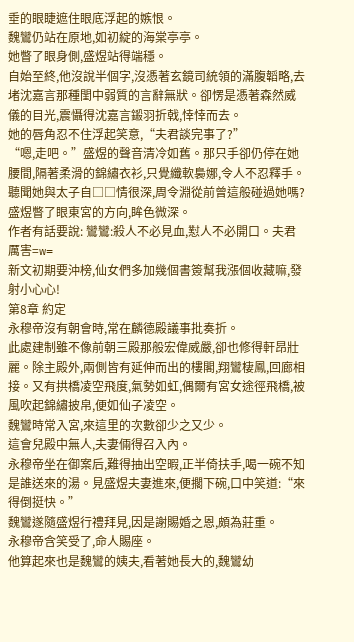垂的眼睫遮住眼底浮起的嫉恨。
魏鸞仍站在原地,如初綻的海棠亭亭。
她瞥了眼身側,盛煜站得端穩。
自始至終,他沒說半個字,沒憑著玄鏡司統領的滿腹韜略,去堵沈嘉言那種閨中弱質的言辭無狀。卻愣是憑著森然威儀的目光,震懾得沈嘉言鎩羽折戟,悻悻而去。
她的唇角忍不住浮起笑意,“夫君談完事了?”
“嗯,走吧。”盛煜的聲音清冷如舊。那只手卻仍停在她腰間,隔著柔滑的錦繡衣衫,只覺纖軟裊娜,令人不忍釋手。
聽聞她與太子自□□情很深,周令淵從前曾這般碰過她嗎?
盛煜瞥了眼東宮的方向,眸色微深。
作者有話要說: 鸞鸞:殺人不必見血,懟人不必開口。夫君厲害=w=
新文初期要沖榜,仙女們多加幾個書簽幫我漲個收藏嘛,發射小心心!
第8章 約定
永穆帝沒有朝會時,常在麟德殿議事批奏折。
此處建制雖不像前朝三殿那般宏偉威嚴,卻也修得軒昂壯麗。除主殿外,兩側皆有延伸而出的樓閣,翔鸞棲鳳,回廊相接。又有拱橋凌空飛度,氣勢如虹,偶爾有宮女途徑飛橋,被風吹起錦繡披帛,便如仙子凌空。
魏鸞時常入宮,來這里的次數卻少之又少。
這會兒殿中無人,夫妻倆得召入內。
永穆帝坐在御案后,難得抽出空暇,正半倚扶手,喝一碗不知是誰送來的湯。見盛煜夫妻進來,便擱下碗,口中笑道:“來得倒挺快。”
魏鸞遂隨盛煜行禮拜見,因是謝賜婚之恩,頗為莊重。
永穆帝含笑受了,命人賜座。
他算起來也是魏鸞的姨夫,看著她長大的,魏鸞幼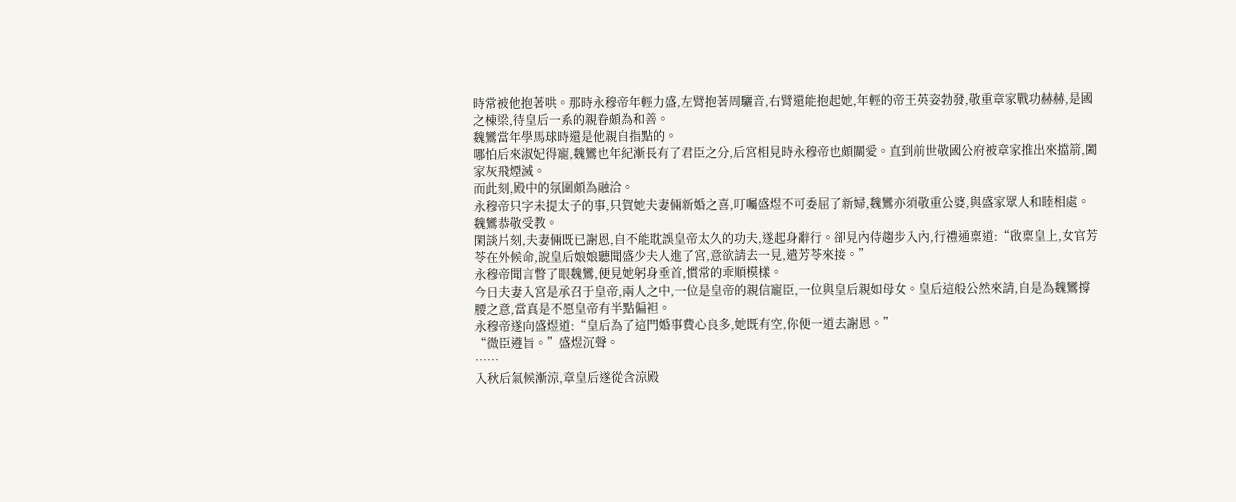時常被他抱著哄。那時永穆帝年輕力盛,左臂抱著周驪音,右臂還能抱起她,年輕的帝王英姿勃發,敬重章家戰功赫赫,是國之棟梁,待皇后一系的親眷頗為和善。
魏鸞當年學馬球時還是他親自指點的。
哪怕后來淑妃得寵,魏鸞也年紀漸長有了君臣之分,后宮相見時永穆帝也頗關愛。直到前世敬國公府被章家推出來擋箭,闔家灰飛煙滅。
而此刻,殿中的氛圍頗為融洽。
永穆帝只字未提太子的事,只賀她夫妻倆新婚之喜,叮囑盛煜不可委屈了新婦,魏鸞亦須敬重公婆,與盛家眾人和睦相處。
魏鸞恭敬受教。
閑談片刻,夫妻倆既已謝恩,自不能耽誤皇帝太久的功夫,遂起身辭行。卻見內侍趨步入內,行禮通稟道:“啟稟皇上,女官芳苓在外候命,說皇后娘娘聽聞盛少夫人進了宮,意欲請去一見,遣芳苓來接。”
永穆帝聞言瞥了眼魏鸞,便見她躬身垂首,慣常的乖順模樣。
今日夫妻入宮是承召于皇帝,兩人之中,一位是皇帝的親信寵臣,一位與皇后親如母女。皇后這般公然來請,自是為魏鸞撐腰之意,當真是不愿皇帝有半點偏袒。
永穆帝遂向盛煜道:“皇后為了這門婚事費心良多,她既有空,你便一道去謝恩。”
“微臣遵旨。”盛煜沉聲。
……
入秋后氣候漸涼,章皇后遂從含涼殿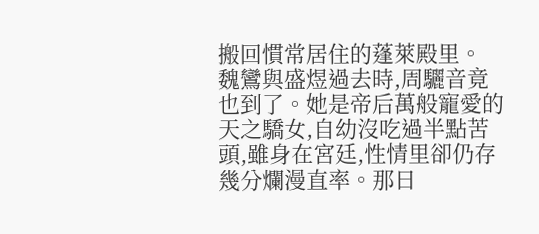搬回慣常居住的蓬萊殿里。
魏鸞與盛煜過去時,周驪音竟也到了。她是帝后萬般寵愛的天之驕女,自幼沒吃過半點苦頭,雖身在宮廷,性情里卻仍存幾分爛漫直率。那日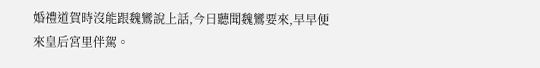婚禮道賀時沒能跟魏鸞說上話,今日聽聞魏鸞要來,早早便來皇后宮里伴駕。